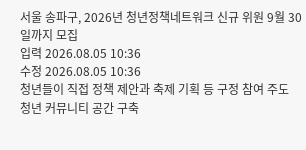서울 송파구, 2026년 청년정책네트워크 신규 위원 9월 30일까지 모집
입력 2026.08.05 10:36
수정 2026.08.05 10:36
청년들이 직접 정책 제안과 축제 기획 등 구정 참여 주도
청년 커뮤니티 공간 구축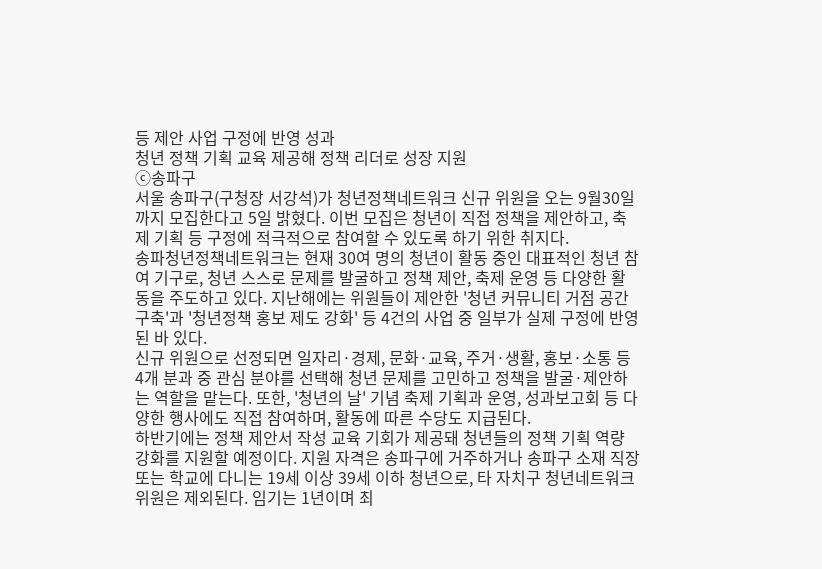등 제안 사업 구정에 반영 성과
청년 정책 기획 교육 제공해 정책 리더로 성장 지원
ⓒ송파구
서울 송파구(구청장 서강석)가 청년정책네트워크 신규 위원을 오는 9월30일까지 모집한다고 5일 밝혔다. 이번 모집은 청년이 직접 정책을 제안하고, 축제 기획 등 구정에 적극적으로 참여할 수 있도록 하기 위한 취지다.
송파청년정책네트워크는 현재 30여 명의 청년이 활동 중인 대표적인 청년 참여 기구로, 청년 스스로 문제를 발굴하고 정책 제안, 축제 운영 등 다양한 활동을 주도하고 있다. 지난해에는 위원들이 제안한 '청년 커뮤니티 거점 공간 구축'과 '청년정책 홍보 제도 강화' 등 4건의 사업 중 일부가 실제 구정에 반영된 바 있다.
신규 위원으로 선정되면 일자리·경제, 문화·교육, 주거·생활, 홍보·소통 등 4개 분과 중 관심 분야를 선택해 청년 문제를 고민하고 정책을 발굴·제안하는 역할을 맡는다. 또한, '청년의 날' 기념 축제 기획과 운영, 성과보고회 등 다양한 행사에도 직접 참여하며, 활동에 따른 수당도 지급된다.
하반기에는 정책 제안서 작성 교육 기회가 제공돼 청년들의 정책 기획 역량 강화를 지원할 예정이다. 지원 자격은 송파구에 거주하거나 송파구 소재 직장 또는 학교에 다니는 19세 이상 39세 이하 청년으로, 타 자치구 청년네트워크 위원은 제외된다. 임기는 1년이며 최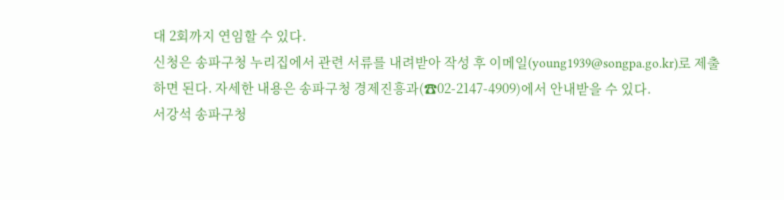대 2회까지 연임할 수 있다.
신청은 송파구청 누리집에서 관련 서류를 내려받아 작성 후 이메일(young1939@songpa.go.kr)로 제출하면 된다. 자세한 내용은 송파구청 경제진흥과(☎02-2147-4909)에서 안내받을 수 있다.
서강석 송파구청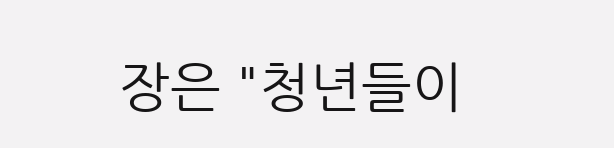장은 "청년들이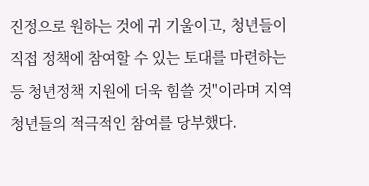진정으로 원하는 것에 귀 기울이고, 청년들이 직접 정책에 참여할 수 있는 토대를 마련하는 등 청년정책 지원에 더욱 힘쓸 것"이라며 지역 청년들의 적극적인 참여를 당부했다.